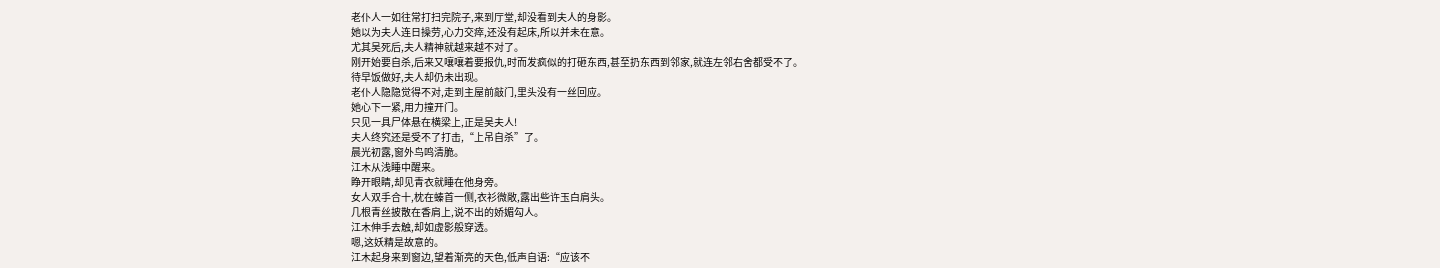老仆人一如往常打扫完院子,来到厅堂,却没看到夫人的身影。
她以为夫人连日操劳,心力交瘁,还没有起床,所以并未在意。
尤其吴死后,夫人精神就越来越不对了。
刚开始要自杀,后来又嚷嚷着要报仇,时而发疯似的打砸东西,甚至扔东西到邻家,就连左邻右舍都受不了。
待早饭做好,夫人却仍未出现。
老仆人隐隐觉得不对,走到主屋前敲门,里头没有一丝回应。
她心下一紧,用力撞开门。
只见一具尸体悬在横梁上,正是吴夫人!
夫人终究还是受不了打击,“上吊自杀”了。
晨光初露,窗外鸟鸣清脆。
江木从浅睡中醒来。
睁开眼睛,却见青衣就睡在他身旁。
女人双手合十,枕在螓首一侧,衣衫微敞,露出些许玉白肩头。
几根青丝披散在香肩上,说不出的娇媚勾人。
江木伸手去触,却如虚影般穿透。
嗯,这妖精是故意的。
江木起身来到窗边,望着渐亮的天色,低声自语:“应该不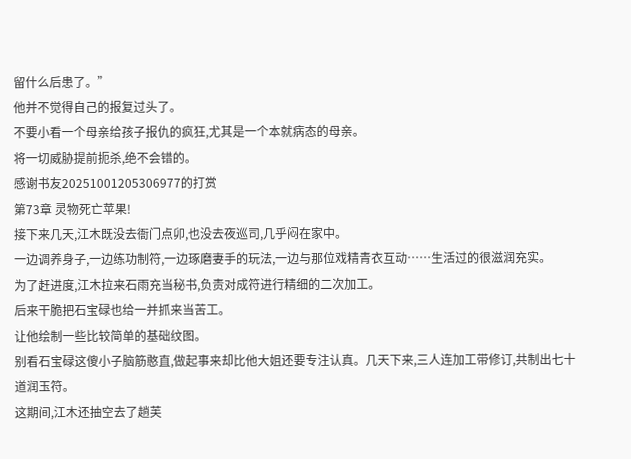留什么后患了。”
他并不觉得自己的报复过头了。
不要小看一个母亲给孩子报仇的疯狂,尤其是一个本就病态的母亲。
将一切威胁提前扼杀,绝不会错的。
感谢书友20251001205306977的打赏
第73章 灵物死亡苹果!
接下来几天,江木既没去衙门点卯,也没去夜巡司,几乎闷在家中。
一边调养身子,一边练功制符,一边琢磨妻手的玩法,一边与那位戏精青衣互动……生活过的很滋润充实。
为了赶进度,江木拉来石雨充当秘书,负责对成符进行精细的二次加工。
后来干脆把石宝碌也给一并抓来当苦工。
让他绘制一些比较简单的基础纹图。
别看石宝碌这傻小子脑筋憨直,做起事来却比他大姐还要专注认真。几天下来,三人连加工带修订,共制出七十道润玉符。
这期间,江木还抽空去了趟芙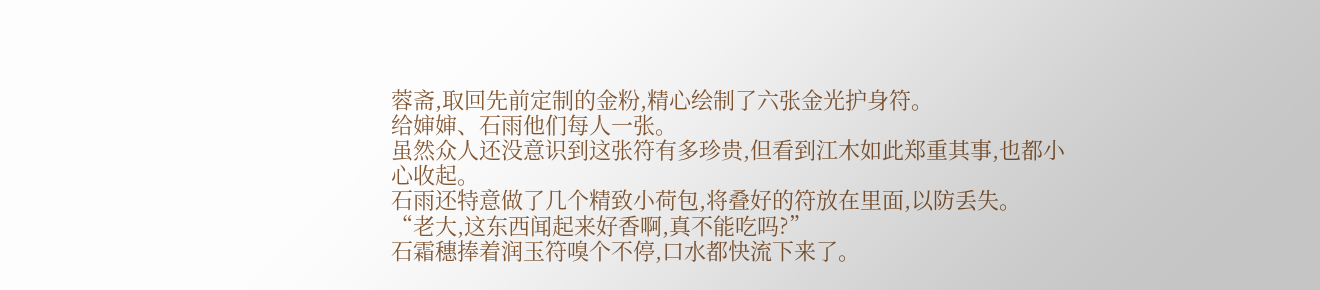蓉斋,取回先前定制的金粉,精心绘制了六张金光护身符。
给婶婶、石雨他们每人一张。
虽然众人还没意识到这张符有多珍贵,但看到江木如此郑重其事,也都小心收起。
石雨还特意做了几个精致小荷包,将叠好的符放在里面,以防丢失。
“老大,这东西闻起来好香啊,真不能吃吗?”
石霜穗捧着润玉符嗅个不停,口水都快流下来了。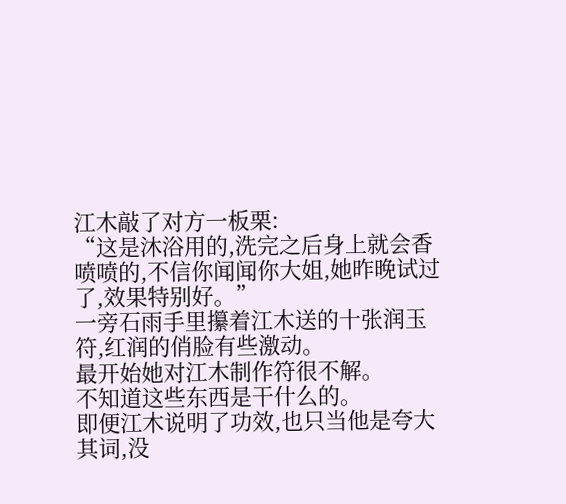江木敲了对方一板栗:
“这是沐浴用的,洗完之后身上就会香喷喷的,不信你闻闻你大姐,她昨晚试过了,效果特别好。”
一旁石雨手里攥着江木送的十张润玉符,红润的俏脸有些激动。
最开始她对江木制作符很不解。
不知道这些东西是干什么的。
即便江木说明了功效,也只当他是夸大其词,没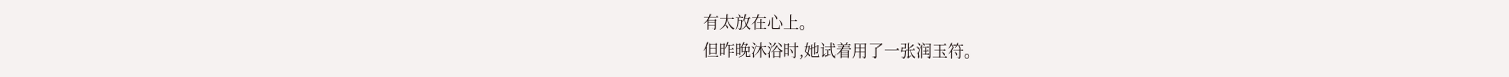有太放在心上。
但昨晚沐浴时,她试着用了一张润玉符。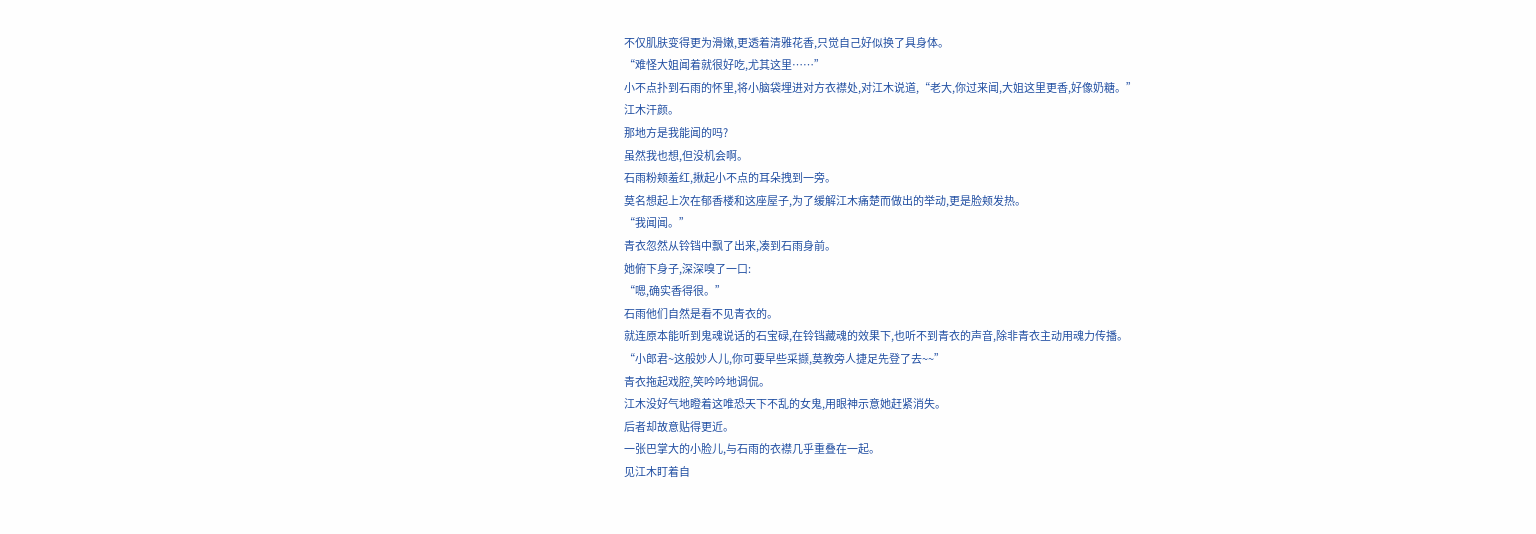不仅肌肤变得更为滑嫩,更透着清雅花香,只觉自己好似换了具身体。
“难怪大姐闻着就很好吃,尤其这里……”
小不点扑到石雨的怀里,将小脑袋埋进对方衣襟处,对江木说道,“老大,你过来闻,大姐这里更香,好像奶糖。”
江木汗颜。
那地方是我能闻的吗?
虽然我也想,但没机会啊。
石雨粉颊羞红,揪起小不点的耳朵拽到一旁。
莫名想起上次在郁香楼和这座屋子,为了缓解江木痛楚而做出的举动,更是脸颊发热。
“我闻闻。”
青衣忽然从铃铛中飘了出来,凑到石雨身前。
她俯下身子,深深嗅了一口:
“嗯,确实香得很。”
石雨他们自然是看不见青衣的。
就连原本能听到鬼魂说话的石宝碌,在铃铛藏魂的效果下,也听不到青衣的声音,除非青衣主动用魂力传播。
“小郎君~这般妙人儿,你可要早些采撷,莫教旁人捷足先登了去~~”
青衣拖起戏腔,笑吟吟地调侃。
江木没好气地瞪着这唯恐天下不乱的女鬼,用眼神示意她赶紧消失。
后者却故意贴得更近。
一张巴掌大的小脸儿,与石雨的衣襟几乎重叠在一起。
见江木盯着自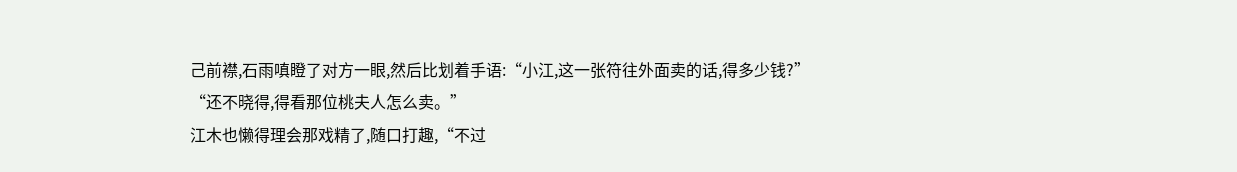己前襟,石雨嗔瞪了对方一眼,然后比划着手语:“小江,这一张符往外面卖的话,得多少钱?”
“还不晓得,得看那位桃夫人怎么卖。”
江木也懒得理会那戏精了,随口打趣,“不过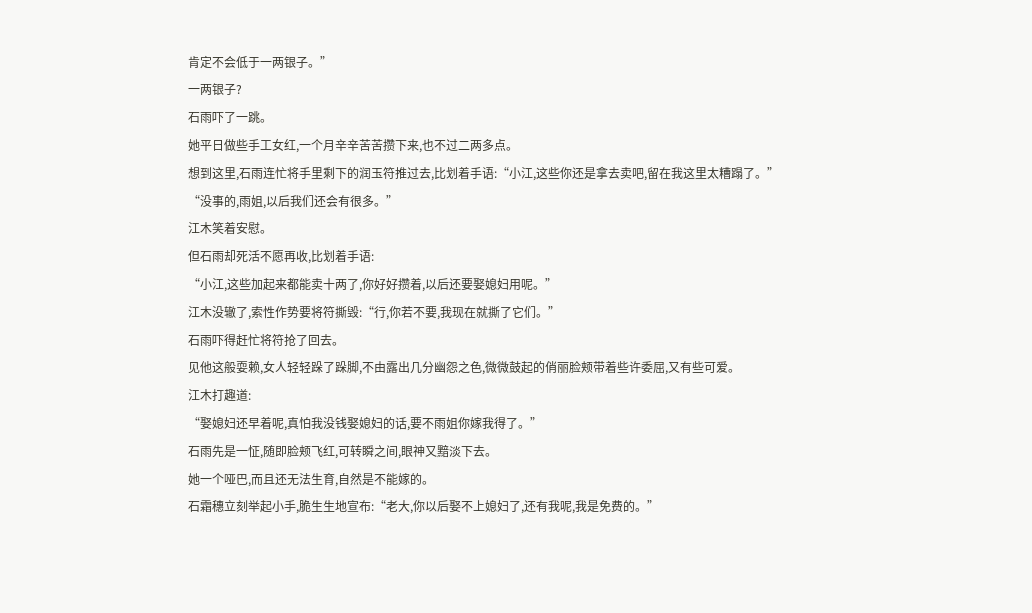肯定不会低于一两银子。”
一两银子?
石雨吓了一跳。
她平日做些手工女红,一个月辛辛苦苦攒下来,也不过二两多点。
想到这里,石雨连忙将手里剩下的润玉符推过去,比划着手语:“小江,这些你还是拿去卖吧,留在我这里太糟蹋了。”
“没事的,雨姐,以后我们还会有很多。”
江木笑着安慰。
但石雨却死活不愿再收,比划着手语:
“小江,这些加起来都能卖十两了,你好好攒着,以后还要娶媳妇用呢。”
江木没辙了,索性作势要将符撕毁:“行,你若不要,我现在就撕了它们。”
石雨吓得赶忙将符抢了回去。
见他这般耍赖,女人轻轻跺了跺脚,不由露出几分幽怨之色,微微鼓起的俏丽脸颊带着些许委屈,又有些可爱。
江木打趣道:
“娶媳妇还早着呢,真怕我没钱娶媳妇的话,要不雨姐你嫁我得了。”
石雨先是一怔,随即脸颊飞红,可转瞬之间,眼神又黯淡下去。
她一个哑巴,而且还无法生育,自然是不能嫁的。
石霜穗立刻举起小手,脆生生地宣布:“老大,你以后娶不上媳妇了,还有我呢,我是免费的。”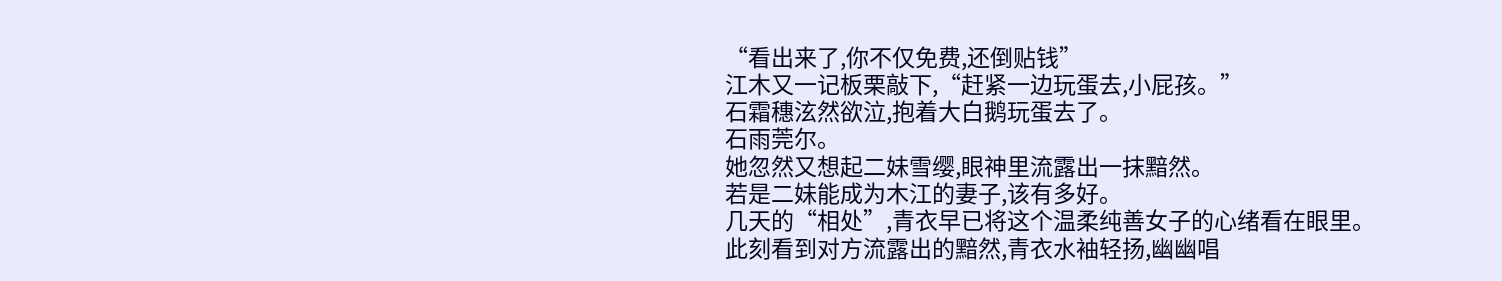“看出来了,你不仅免费,还倒贴钱”
江木又一记板栗敲下,“赶紧一边玩蛋去,小屁孩。”
石霜穗泫然欲泣,抱着大白鹅玩蛋去了。
石雨莞尔。
她忽然又想起二妹雪缨,眼神里流露出一抹黯然。
若是二妹能成为木江的妻子,该有多好。
几天的“相处”,青衣早已将这个温柔纯善女子的心绪看在眼里。
此刻看到对方流露出的黯然,青衣水袖轻扬,幽幽唱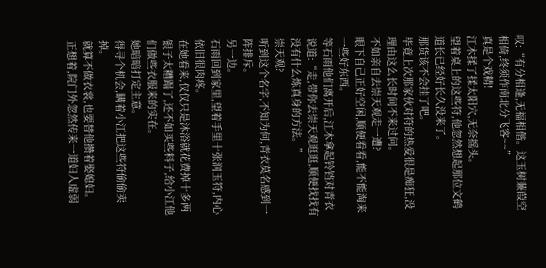叹:“有分相逢,无福相偕。这玉树蒹葭空相倚,终须作南北分飞客~~”
真是个戏精!
江木揉了揉太阳穴,无奈摇头。
望着桌上的这些符,他忽然想起那位文鹤道长已经好长久没来了。
那货该不会挂了吧。
毕竟上次那家伙对符的热爱很是痴狂,没理由这么长时间不来过问。
不如亲自去崇天观走一遭?
眼下自己正好空闲,顺便看看,能不能淘来一些好东西。
等石雨他们离开后,江木拿起铃铛对青衣说道:“走,带你去崇天观逛逛,顺便找找有没有什么炼真身的方法。”
崇天观?
听到这个名字,不知为何,青衣莫名感到一阵排斥。
另一边。
石雨回到家里,望着手里十张润玉符,内心依旧很肉疼。
在她看来,仅仅只是沐浴就花费掉十多两银子太糟蹋了,还不如买些料子,给小江他们做些衣服来的实在。
她暗暗打定主意。
得寻个机会,瞒着小江把这些符偷偷卖掉。
就算不做衣裳,也要替他攒着娶媳妇。
正想着,院门外忽然传来一道妇人虚弱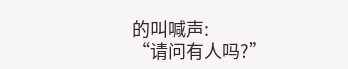的叫喊声:
“请问有人吗?”